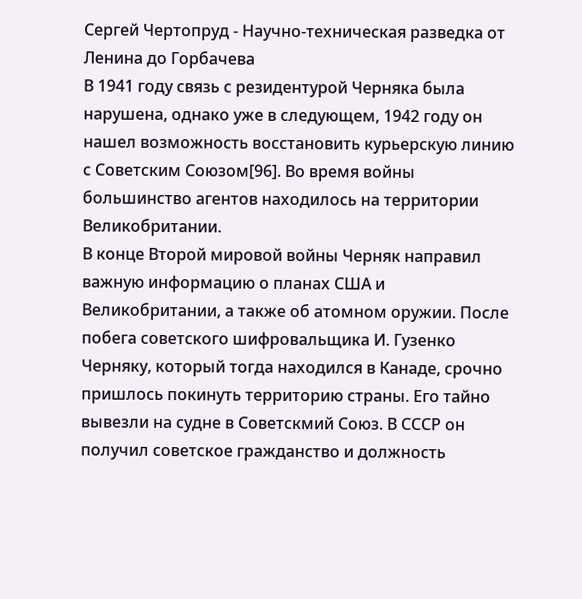Сергей Чертопруд - Научно-техническая разведка от Ленина до Горбачева
В 1941 году связь с резидентурой Черняка была нарушена, однако уже в следующем, 1942 году он нашел возможность восстановить курьерскую линию с Советским Союзом[96]. Во время войны большинство агентов находилось на территории Великобритании.
В конце Второй мировой войны Черняк направил важную информацию о планах США и Великобритании, а также об атомном оружии. После побега советского шифровальщика И. Гузенко Черняку, который тогда находился в Канаде, срочно пришлось покинуть территорию страны. Его тайно вывезли на судне в Советскмий Союз. В СССР он получил советское гражданство и должность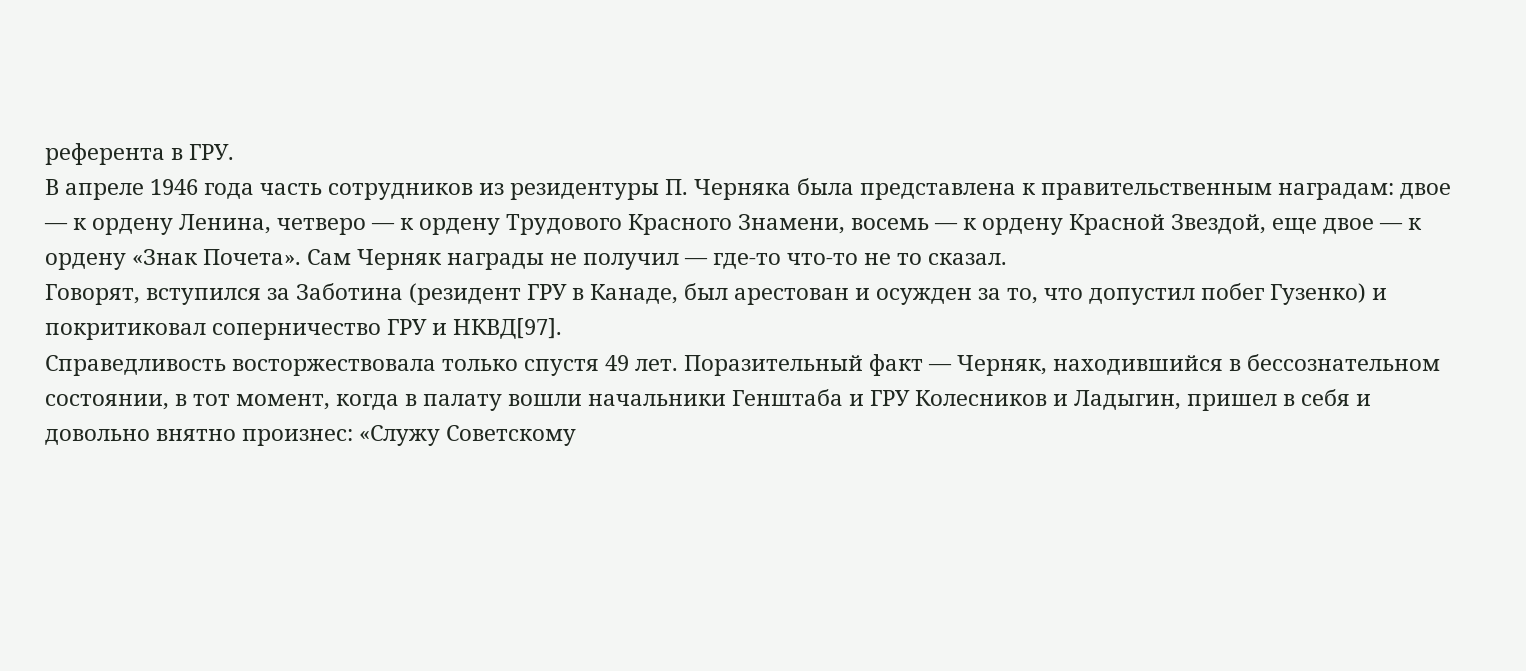референта в ГРУ.
В апреле 1946 года часть сотрудников из резидентуры П. Черняка была представлена к правительственным наградам: двое — к ордену Ленина, четверо — к ордену Трудового Красного Знамени, восемь — к ордену Красной Звездой, еще двое — к ордену «Знак Почета». Сам Черняк награды не получил — где-то что-то не то сказал.
Говорят, вступился за Заботина (резидент ГРУ в Канаде, был арестован и осужден за то, что допустил побег Гузенко) и покритиковал соперничество ГРУ и НКВД[97].
Справедливость восторжествовала только спустя 49 лет. Поразительный факт — Черняк, находившийся в бессознательном состоянии, в тот момент, когда в палату вошли начальники Генштаба и ГРУ Колесников и Ладыгин, пришел в себя и довольно внятно произнес: «Служу Советскому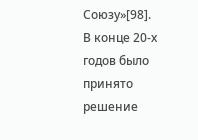Союзу»[98].
В конце 20-х годов было принято решение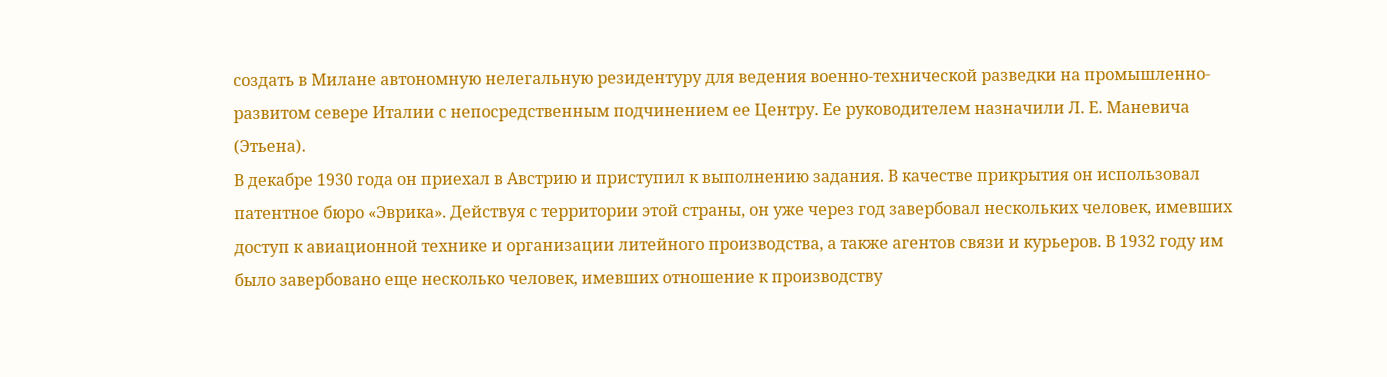создать в Милане автономную нелегальную резидентуру для ведения военно-технической разведки на промышленно-развитом севере Италии с непосредственным подчинением ее Центру. Ее руководителем назначили Л. Е. Маневича (Этьена).
В декабре 1930 года он приехал в Австрию и приступил к выполнению задания. В качестве прикрытия он использовал патентное бюро «Эврика». Действуя с территории этой страны, он уже через год завербовал нескольких человек, имевших доступ к авиационной технике и организации литейного производства, а также агентов связи и курьеров. В 1932 году им было завербовано еще несколько человек, имевших отношение к производству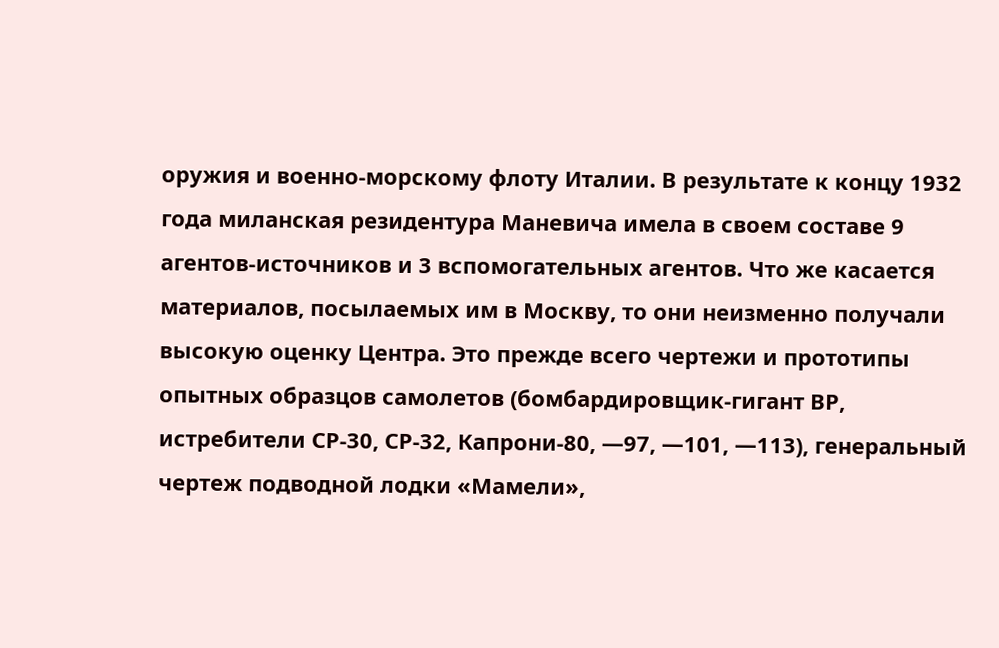оружия и военно-морскому флоту Италии. В результате к концу 1932 года миланская резидентура Маневича имела в своем составе 9 агентов-источников и 3 вспомогательных агентов. Что же касается материалов, посылаемых им в Москву, то они неизменно получали высокую оценку Центра. Это прежде всего чертежи и прототипы опытных образцов самолетов (бомбардировщик-гигант ВР, истребители СР-30, СР-32, Капрони-80, —97, —101, —113), генеральный чертеж подводной лодки «Мамели»,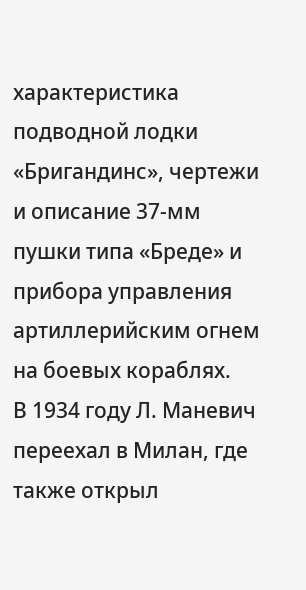характеристика подводной лодки «Бригандинс», чертежи и описание 37-мм пушки типа «Бреде» и прибора управления артиллерийским огнем на боевых кораблях.
В 1934 году Л. Маневич переехал в Милан, где также открыл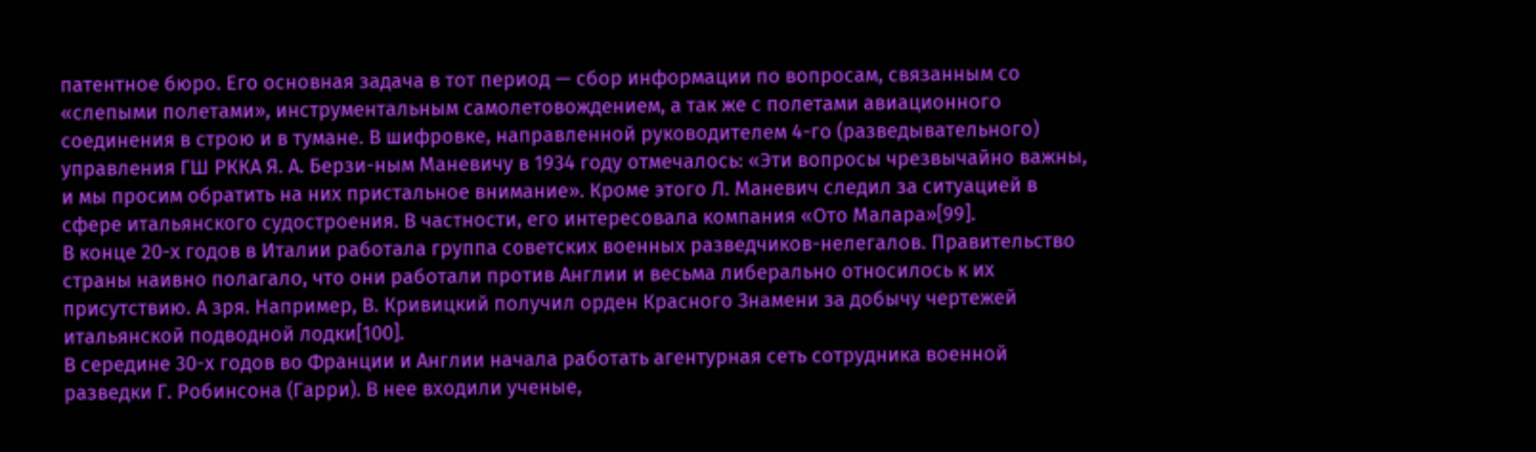патентное бюро. Его основная задача в тот период — сбор информации по вопросам, связанным со «слепыми полетами», инструментальным самолетовождением, а так же с полетами авиационного соединения в строю и в тумане. В шифровке, направленной руководителем 4-го (разведывательного) управления ГШ РККА Я. А. Берзи-ным Маневичу в 1934 году отмечалось: «Эти вопросы чрезвычайно важны, и мы просим обратить на них пристальное внимание». Кроме этого Л. Маневич следил за ситуацией в сфере итальянского судостроения. В частности, его интересовала компания «Ото Малара»[99].
В конце 20-х годов в Италии работала группа советских военных разведчиков-нелегалов. Правительство страны наивно полагало, что они работали против Англии и весьма либерально относилось к их присутствию. А зря. Например, В. Кривицкий получил орден Красного Знамени за добычу чертежей итальянской подводной лодки[100].
В середине 30-х годов во Франции и Англии начала работать агентурная сеть сотрудника военной разведки Г. Робинсона (Гарри). В нее входили ученые,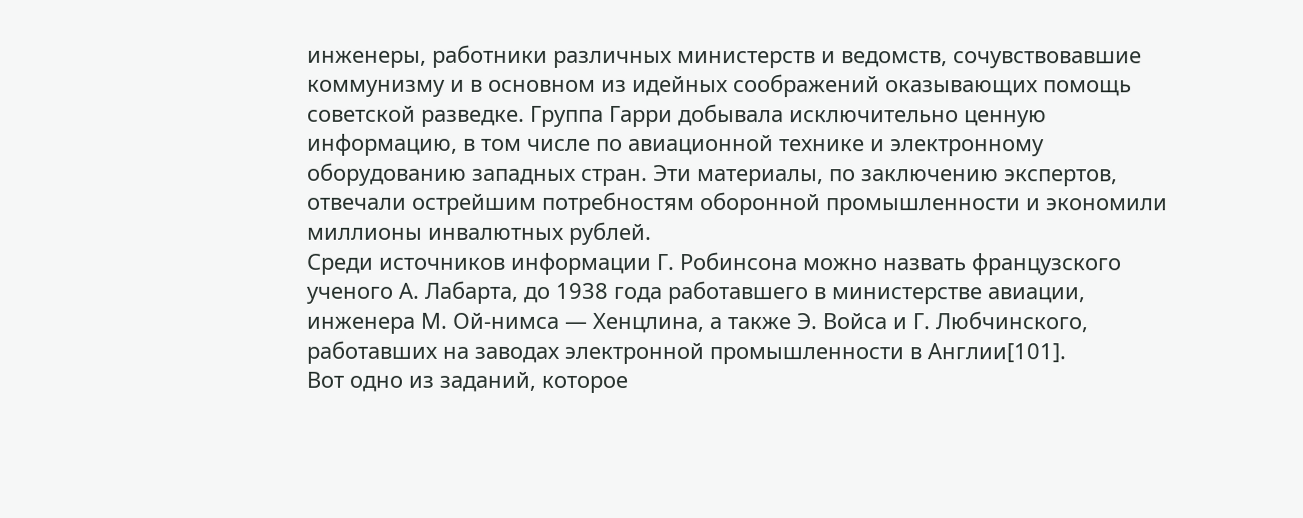инженеры, работники различных министерств и ведомств, сочувствовавшие коммунизму и в основном из идейных соображений оказывающих помощь советской разведке. Группа Гарри добывала исключительно ценную информацию, в том числе по авиационной технике и электронному оборудованию западных стран. Эти материалы, по заключению экспертов, отвечали острейшим потребностям оборонной промышленности и экономили миллионы инвалютных рублей.
Среди источников информации Г. Робинсона можно назвать французского ученого А. Лабарта, до 1938 года работавшего в министерстве авиации, инженера М. Ой-нимса — Хенцлина, а также Э. Войса и Г. Любчинского, работавших на заводах электронной промышленности в Англии[101].
Вот одно из заданий, которое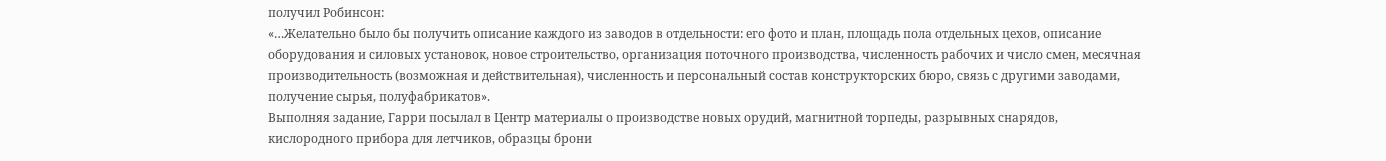получил Робинсон:
«…Желательно было бы получить описание каждого из заводов в отдельности: его фото и план, площадь пола отдельных цехов, описание оборудования и силовых установок, новое строительство, организация поточного производства, численность рабочих и число смен, месячная производительность (возможная и действительная), численность и персональный состав конструкторских бюро, связь с другими заводами, получение сырья, полуфабрикатов».
Выполняя задание, Гарри посылал в Центр материалы о производстве новых орудий, магнитной торпеды, разрывных снарядов, кислородного прибора для летчиков, образцы брони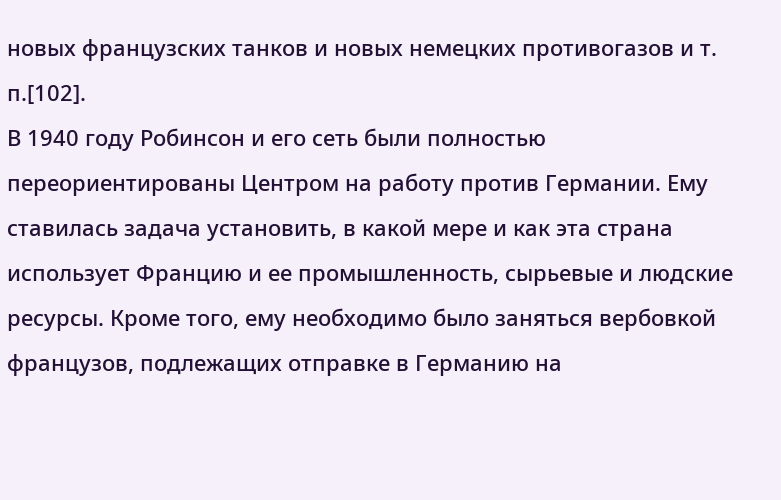новых французских танков и новых немецких противогазов и т. п.[102].
В 1940 году Робинсон и его сеть были полностью переориентированы Центром на работу против Германии. Ему ставилась задача установить, в какой мере и как эта страна использует Францию и ее промышленность, сырьевые и людские ресурсы. Кроме того, ему необходимо было заняться вербовкой французов, подлежащих отправке в Германию на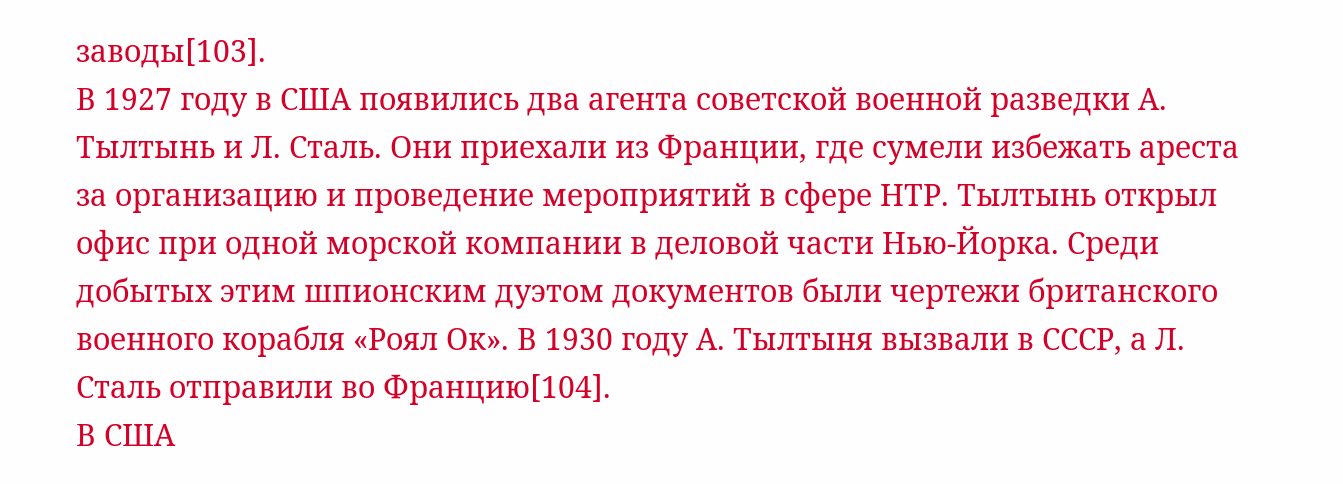заводы[103].
В 1927 году в США появились два агента советской военной разведки А. Тылтынь и Л. Сталь. Они приехали из Франции, где сумели избежать ареста за организацию и проведение мероприятий в сфере НТР. Тылтынь открыл офис при одной морской компании в деловой части Нью-Йорка. Среди добытых этим шпионским дуэтом документов были чертежи британского военного корабля «Роял Ок». В 1930 году А. Тылтыня вызвали в СССР, а Л. Сталь отправили во Францию[104].
В США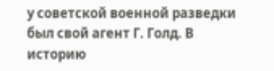у советской военной разведки был свой агент Г. Голд. В историю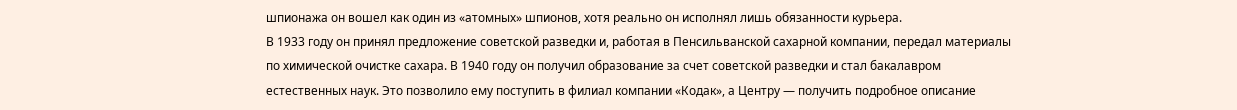шпионажа он вошел как один из «атомных» шпионов, хотя реально он исполнял лишь обязанности курьера.
В 1933 году он принял предложение советской разведки и, работая в Пенсильванской сахарной компании, передал материалы по химической очистке сахара. В 1940 году он получил образование за счет советской разведки и стал бакалавром естественных наук. Это позволило ему поступить в филиал компании «Кодак», а Центру — получить подробное описание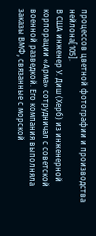процессов цветной фотографии и производства нейлона[105].
В США инженер У. Диш (Херб) из инженерной корпорации «Арма» сотрудничал с советской военной разведкой. Его компания выполняла заказы ВМФ, связанные с морской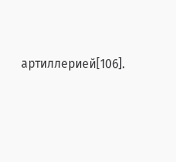артиллерией[106].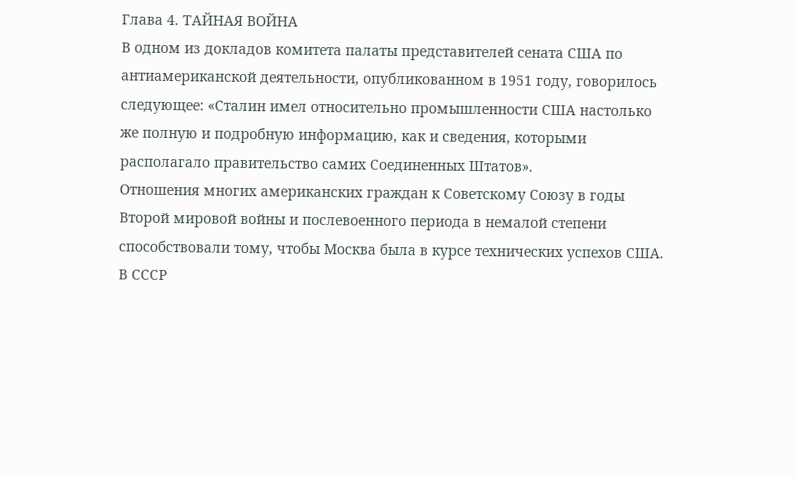Глава 4. ТАЙНАЯ ВОЙНА
В одном из докладов комитета палаты представителей сената США по антиамериканской деятельности, опубликованном в 1951 году, говорилось следующее: «Сталин имел относительно промышленности США настолько же полную и подробную информацию, как и сведения, которыми располагало правительство самих Соединенных Штатов».
Отношения многих американских граждан к Советскому Союзу в годы Второй мировой войны и послевоенного периода в немалой степени способствовали тому, чтобы Москва была в курсе технических успехов США. В СССР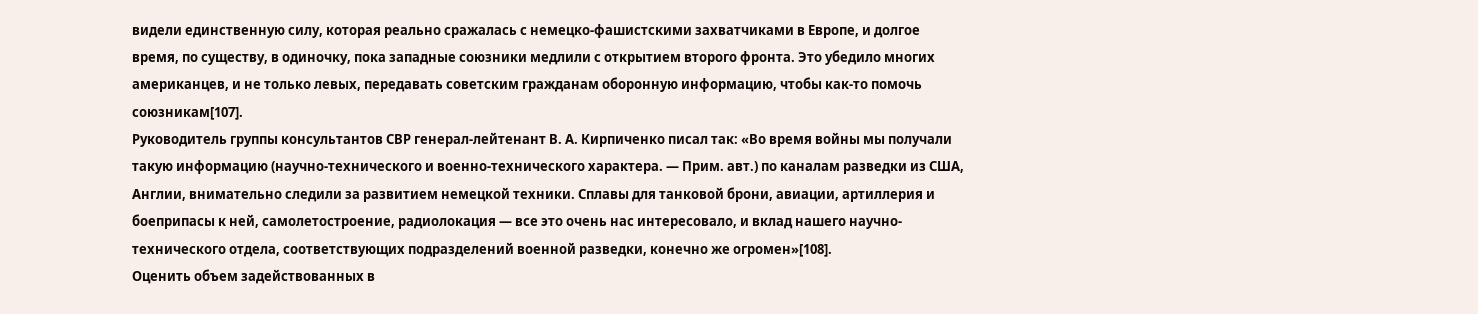видели единственную силу, которая реально сражалась с немецко-фашистскими захватчиками в Европе, и долгое время, по существу, в одиночку, пока западные союзники медлили с открытием второго фронта. Это убедило многих американцев, и не только левых, передавать советским гражданам оборонную информацию, чтобы как-то помочь союзникам[107].
Руководитель группы консультантов СВР генерал-лейтенант В. А. Кирпиченко писал так: «Во время войны мы получали такую информацию (научно-технического и военно-технического характера. — Прим. авт.) по каналам разведки из США, Англии, внимательно следили за развитием немецкой техники. Сплавы для танковой брони, авиации, артиллерия и боеприпасы к ней, самолетостроение, радиолокация — все это очень нас интересовало, и вклад нашего научно-технического отдела, соответствующих подразделений военной разведки, конечно же огромен»[108].
Оценить объем задействованных в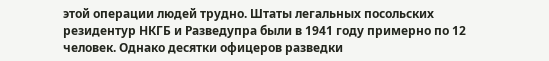этой операции людей трудно. Штаты легальных посольских резидентур НКГБ и Разведупра были в 1941 году примерно по 12 человек. Однако десятки офицеров разведки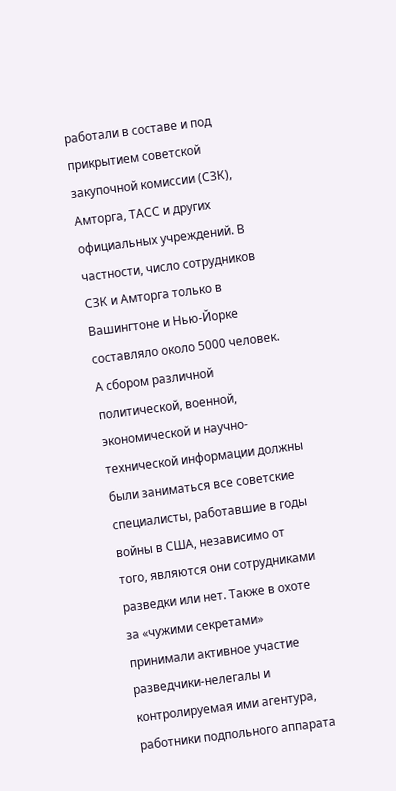работали в составе и под прикрытием советской закупочной комиссии (СЗК), Амторга, ТАСС и других официальных учреждений. В частности, число сотрудников СЗК и Амторга только в Вашингтоне и Нью-Йорке составляло около 5000 человек. А сбором различной политической, военной, экономической и научно-технической информации должны были заниматься все советские специалисты, работавшие в годы войны в США, независимо от того, являются они сотрудниками разведки или нет. Также в охоте за «чужими секретами» принимали активное участие разведчики-нелегалы и контролируемая ими агентура, работники подпольного аппарата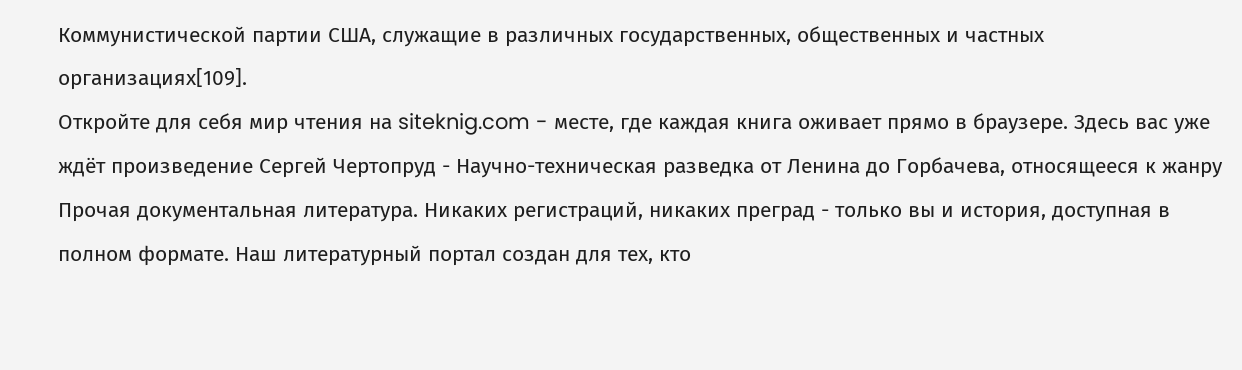Коммунистической партии США, служащие в различных государственных, общественных и частных организациях[109].
Откройте для себя мир чтения на siteknig.com - месте, где каждая книга оживает прямо в браузере. Здесь вас уже ждёт произведение Сергей Чертопруд - Научно-техническая разведка от Ленина до Горбачева, относящееся к жанру Прочая документальная литература. Никаких регистраций, никаких преград - только вы и история, доступная в полном формате. Наш литературный портал создан для тех, кто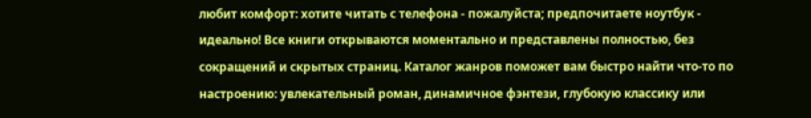любит комфорт: хотите читать с телефона - пожалуйста; предпочитаете ноутбук - идеально! Все книги открываются моментально и представлены полностью, без сокращений и скрытых страниц. Каталог жанров поможет вам быстро найти что-то по настроению: увлекательный роман, динамичное фэнтези, глубокую классику или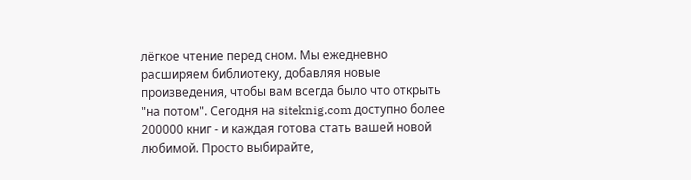лёгкое чтение перед сном. Мы ежедневно расширяем библиотеку, добавляя новые произведения, чтобы вам всегда было что открыть "на потом". Сегодня на siteknig.com доступно более 200000 книг - и каждая готова стать вашей новой любимой. Просто выбирайте,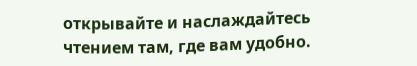открывайте и наслаждайтесь чтением там, где вам удобно.